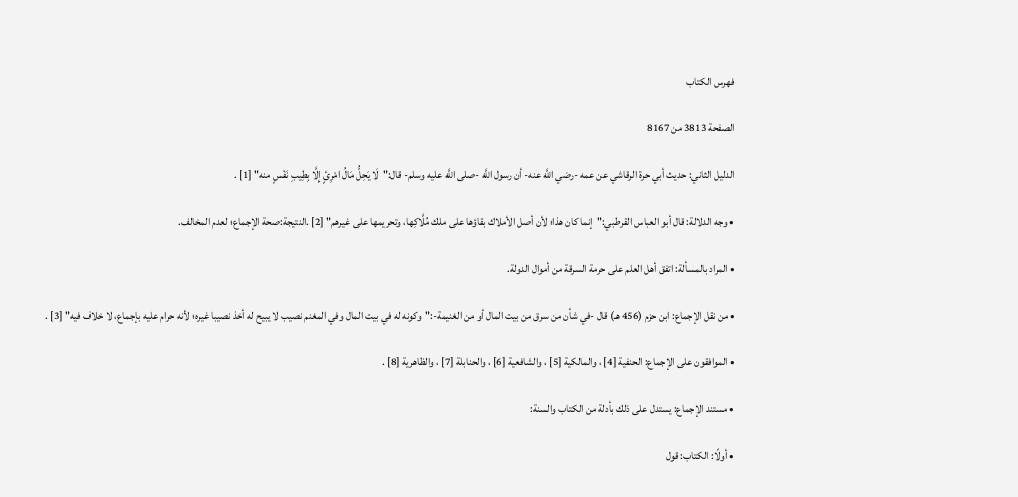فهرس الكتاب

الصفحة 3813 من 8167

الدليل الثاني: حديث أبي حرة الرقاشي عن عمه -رضي اللَّه عنه- أن رسول اللَّه -صلى اللَّه عليه وسلم- قال:"لَا يَحِلُّ مَالُ امْرِئٍ إِلَّا بِطِيبِ نَفْسٍ منه" [1] .

• وجه الدلالة: قال أبو العباس القرطبي:"إنما كان هذا؛ لأن أصل الأملاك بقاؤها على ملك مُلَّاكِها، وتحريمها على غيرهم" [2] .النتيجة:صحة الإجماع؛ لعدم المخالف.

• المراد بالمسألة: اتفق أهل العلم على حرمة السرقة من أموال الدولة.

• من نقل الإجماع: ابن حزم (456 هـ) قال -في شأن من سرق من بيت المال أو من الغنيمة-:"وكونه له في بيت المال وفي المغنم نصيب لا يبيح له أخذ نصيبا غيره؛ لأنه حرام عليه بإجماع، لا خلاف فيه" [3] .

• الموافقون على الإجماع: الحنفية [4] ، والمالكية [5] ، والشافعية [6] ، والحنابلة [7] ، والظاهرية [8] .

• مستند الإجماع: يستدل على ذلك بأدلة من الكتاب والسنة:

• أولًا: الكتاب: قول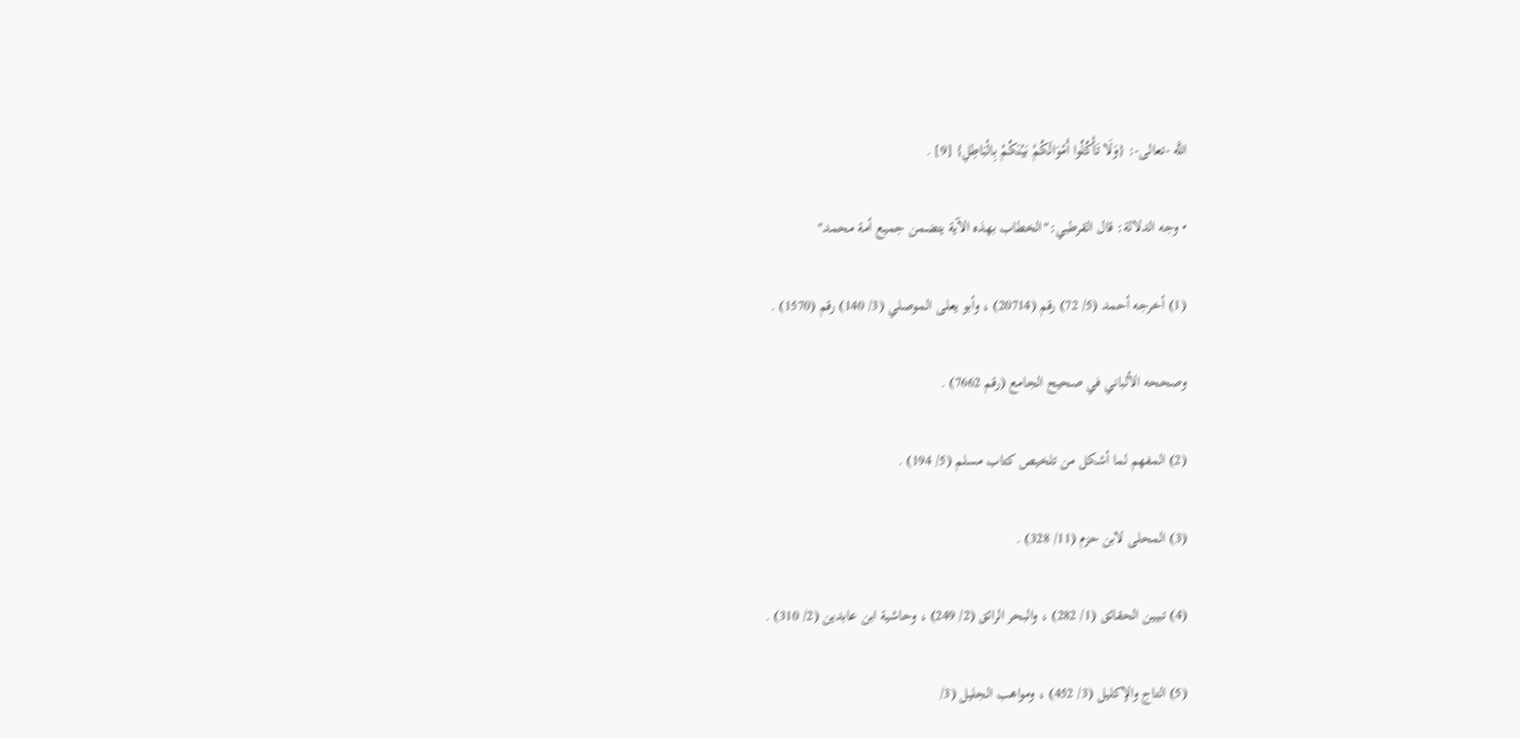اللَّه -تعالى-: {وَلَا تَأْكُلُوا أَمْوَالَكُمْ بَيْنَكُمْ بِالْبَاطِلِ} [9] .

• وجه الدلالة: قال القرطبي:"الخطاب بهذه الآية يتضمن جميع أمة محمد"

(1) أخرجه أحمد (5/ 72) رقم (20714) ، وأبو يعلى الموصلي (3/ 140) رقم (1570) .

وصححه الألباني في صحيح الجامع (رقم 7662) .

(2) المفهم لما أشكل من تلخيص كتاب مسلم (5/ 194) .

(3) المحلى لابن حزم (11/ 328) .

(4) تبيين الحقائق (1/ 282) ، والبحر الرائق (2/ 249) ، وحاشية ابن عابدين (2/ 310) .

(5) التاج والإكليل (3/ 452) ، ومواهب الجليل (3/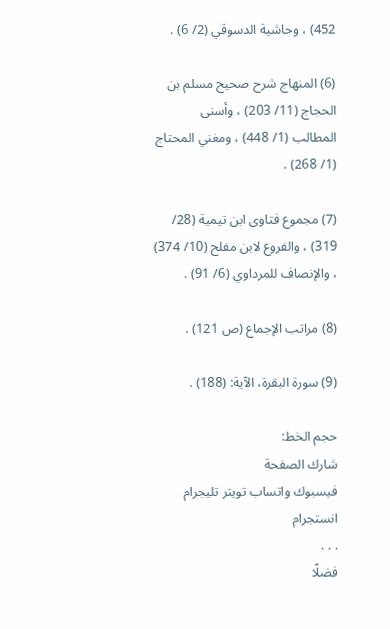452) ، وحاشية الدسوقي (2/ 6) .

(6) المنهاج شرح صحيح مسلم بن الحجاج (11/ 203) ، وأسنى المطالب (1/ 448) ، ومغني المحتاج (1/ 268) .

(7) مجموع فتاوى ابن تيمية (28/ 319) ، والفروع لابن مفلح (10/ 374) ، والإنصاف للمرداوي (6/ 91) .

(8) مراتب الإجماع (ص 121) .

(9) سورة البقرة، الآية: (188) .

حجم الخط:
شارك الصفحة
فيسبوك واتساب تويتر تليجرام انستجرام
. . .
فضلًا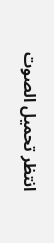انتظر تحميل الصوت